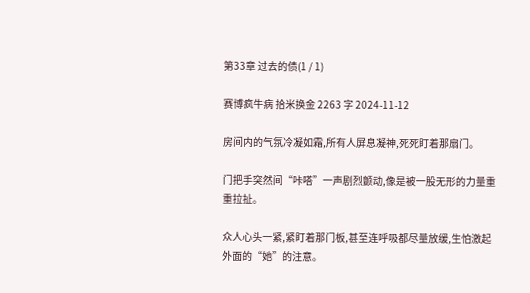第33章 过去的债(1 / 1)

赛博疯牛病 拾米换金 2263 字 2024-11-12

房间内的气氛冷凝如霜,所有人屏息凝神,死死盯着那扇门。

门把手突然间“咔嗒”一声剧烈颤动,像是被一股无形的力量重重拉扯。

众人心头一紧,紧盯着那门板,甚至连呼吸都尽量放缓,生怕激起外面的“她”的注意。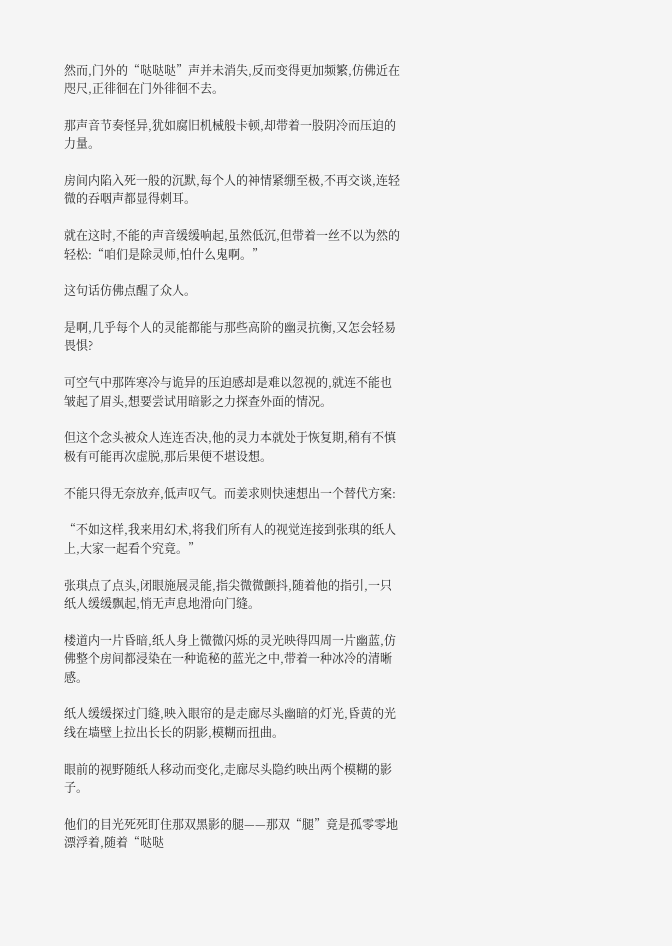然而,门外的“哒哒哒”声并未消失,反而变得更加频繁,仿佛近在咫尺,正徘徊在门外徘徊不去。

那声音节奏怪异,犹如腐旧机械般卡顿,却带着一股阴冷而压迫的力量。

房间内陷入死一般的沉默,每个人的神情紧绷至极,不再交谈,连轻微的吞咽声都显得刺耳。

就在这时,不能的声音缓缓响起,虽然低沉,但带着一丝不以为然的轻松:“咱们是除灵师,怕什么鬼啊。”

这句话仿佛点醒了众人。

是啊,几乎每个人的灵能都能与那些高阶的幽灵抗衡,又怎会轻易畏惧?

可空气中那阵寒冷与诡异的压迫感却是难以忽视的,就连不能也皱起了眉头,想要尝试用暗影之力探查外面的情况。

但这个念头被众人连连否决,他的灵力本就处于恢复期,稍有不慎极有可能再次虚脱,那后果便不堪设想。

不能只得无奈放弃,低声叹气。而姜求则快速想出一个替代方案:

“不如这样,我来用幻术,将我们所有人的视觉连接到张琪的纸人上,大家一起看个究竟。”

张琪点了点头,闭眼施展灵能,指尖微微颤抖,随着他的指引,一只纸人缓缓飘起,悄无声息地滑向门缝。

楼道内一片昏暗,纸人身上微微闪烁的灵光映得四周一片幽蓝,仿佛整个房间都浸染在一种诡秘的蓝光之中,带着一种冰冷的清晰感。

纸人缓缓探过门缝,映入眼帘的是走廊尽头幽暗的灯光,昏黄的光线在墙壁上拉出长长的阴影,模糊而扭曲。

眼前的视野随纸人移动而变化,走廊尽头隐约映出两个模糊的影子。

他们的目光死死盯住那双黑影的腿——那双“腿”竟是孤零零地漂浮着,随着“哒哒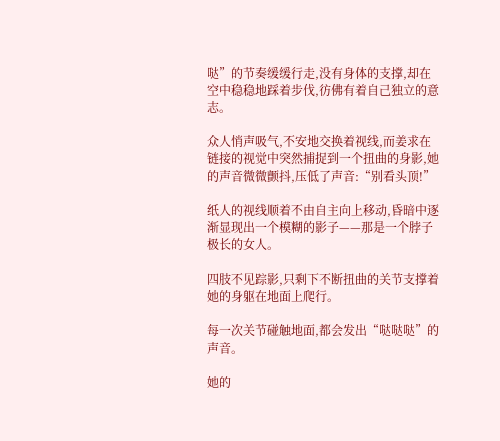哒”的节奏缓缓行走,没有身体的支撑,却在空中稳稳地踩着步伐,彷佛有着自己独立的意志。

众人悄声吸气,不安地交换着视线,而姜求在链接的视觉中突然捕捉到一个扭曲的身影,她的声音微微颤抖,压低了声音:“别看头顶!”

纸人的视线顺着不由自主向上移动,昏暗中逐渐显现出一个模糊的影子——那是一个脖子极长的女人。

四肢不见踪影,只剩下不断扭曲的关节支撑着她的身躯在地面上爬行。

每一次关节碰触地面,都会发出“哒哒哒”的声音。

她的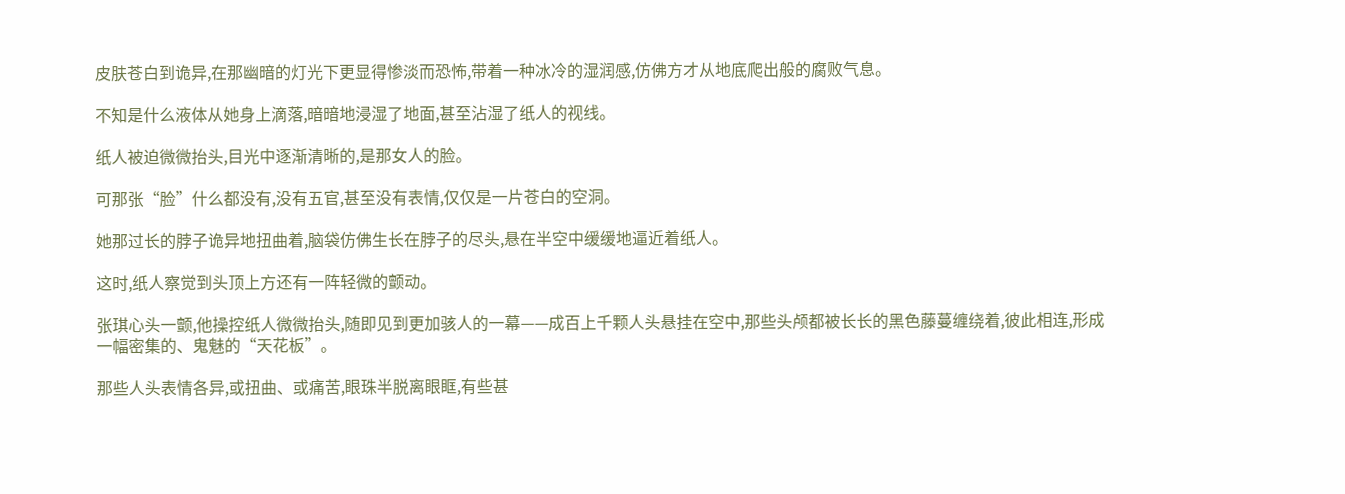皮肤苍白到诡异,在那幽暗的灯光下更显得惨淡而恐怖,带着一种冰冷的湿润感,仿佛方才从地底爬出般的腐败气息。

不知是什么液体从她身上滴落,暗暗地浸湿了地面,甚至沾湿了纸人的视线。

纸人被迫微微抬头,目光中逐渐清晰的,是那女人的脸。

可那张“脸”什么都没有,没有五官,甚至没有表情,仅仅是一片苍白的空洞。

她那过长的脖子诡异地扭曲着,脑袋仿佛生长在脖子的尽头,悬在半空中缓缓地逼近着纸人。

这时,纸人察觉到头顶上方还有一阵轻微的颤动。

张琪心头一颤,他操控纸人微微抬头,随即见到更加骇人的一幕——成百上千颗人头悬挂在空中,那些头颅都被长长的黑色藤蔓缠绕着,彼此相连,形成一幅密集的、鬼魅的“天花板”。

那些人头表情各异,或扭曲、或痛苦,眼珠半脱离眼眶,有些甚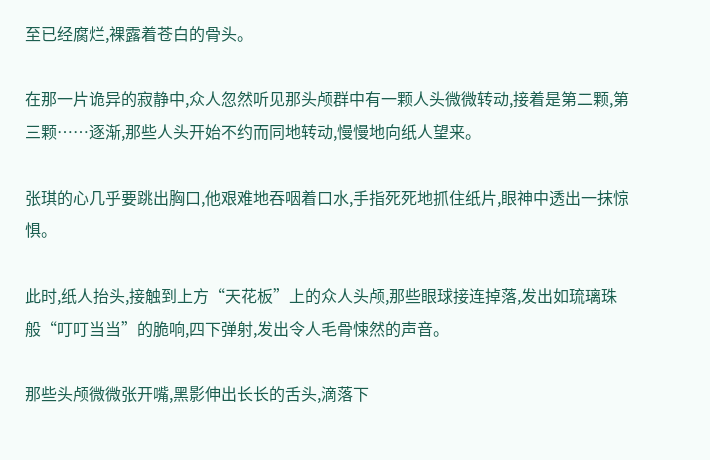至已经腐烂,裸露着苍白的骨头。

在那一片诡异的寂静中,众人忽然听见那头颅群中有一颗人头微微转动,接着是第二颗,第三颗……逐渐,那些人头开始不约而同地转动,慢慢地向纸人望来。

张琪的心几乎要跳出胸口,他艰难地吞咽着口水,手指死死地抓住纸片,眼神中透出一抹惊惧。

此时,纸人抬头,接触到上方“天花板”上的众人头颅,那些眼球接连掉落,发出如琉璃珠般“叮叮当当”的脆响,四下弹射,发出令人毛骨悚然的声音。

那些头颅微微张开嘴,黑影伸出长长的舌头,滴落下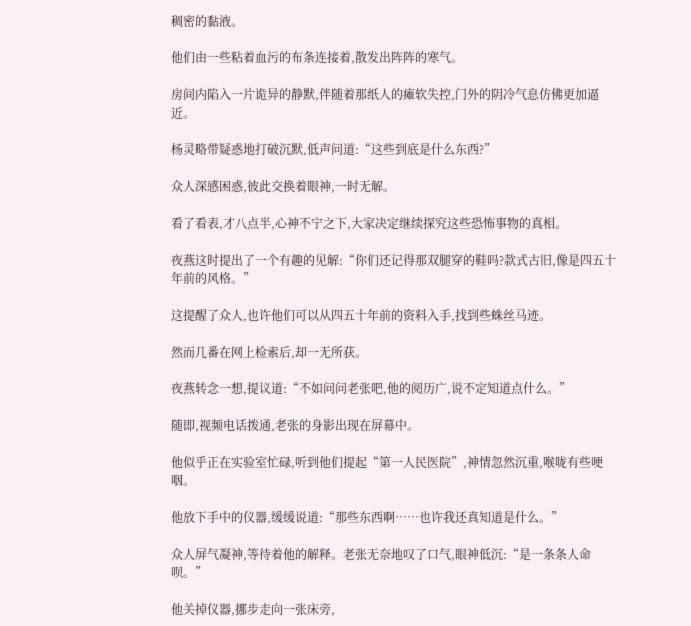稠密的黏液。

他们由一些粘着血污的布条连接着,散发出阵阵的寒气。

房间内陷入一片诡异的静默,伴随着那纸人的瘫软失控,门外的阴冷气息仿佛更加逼近。

杨灵略带疑惑地打破沉默,低声问道:“这些到底是什么东西?”

众人深感困惑,彼此交换着眼神,一时无解。

看了看表,才八点半,心神不宁之下,大家决定继续探究这些恐怖事物的真相。

夜燕这时提出了一个有趣的见解:“你们还记得那双腿穿的鞋吗?款式古旧,像是四五十年前的风格。”

这提醒了众人,也许他们可以从四五十年前的资料入手,找到些蛛丝马迹。

然而几番在网上检索后,却一无所获。

夜燕转念一想,提议道:“不如问问老张吧,他的阅历广,说不定知道点什么。”

随即,视频电话拨通,老张的身影出现在屏幕中。

他似乎正在实验室忙碌,听到他们提起“第一人民医院”,神情忽然沉重,喉咙有些哽咽。

他放下手中的仪器,缓缓说道:“那些东西啊……也许我还真知道是什么。”

众人屏气凝神,等待着他的解释。老张无奈地叹了口气,眼神低沉:“是一条条人命呗。”

他关掉仪器,挪步走向一张床旁,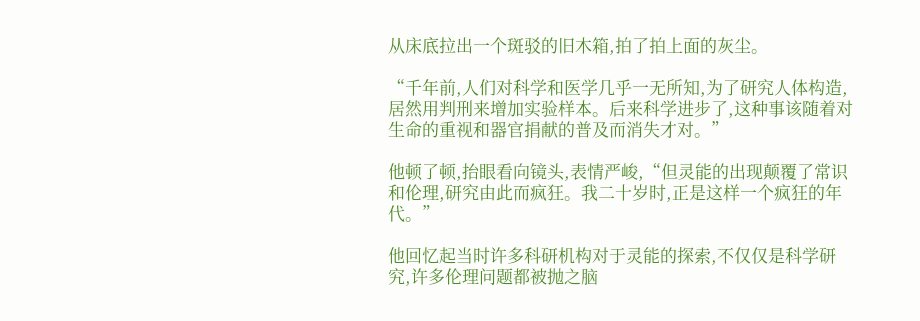从床底拉出一个斑驳的旧木箱,拍了拍上面的灰尘。

“千年前,人们对科学和医学几乎一无所知,为了研究人体构造,居然用判刑来增加实验样本。后来科学进步了,这种事该随着对生命的重视和器官捐献的普及而消失才对。”

他顿了顿,抬眼看向镜头,表情严峻,“但灵能的出现颠覆了常识和伦理,研究由此而疯狂。我二十岁时,正是这样一个疯狂的年代。”

他回忆起当时许多科研机构对于灵能的探索,不仅仅是科学研究,许多伦理问题都被抛之脑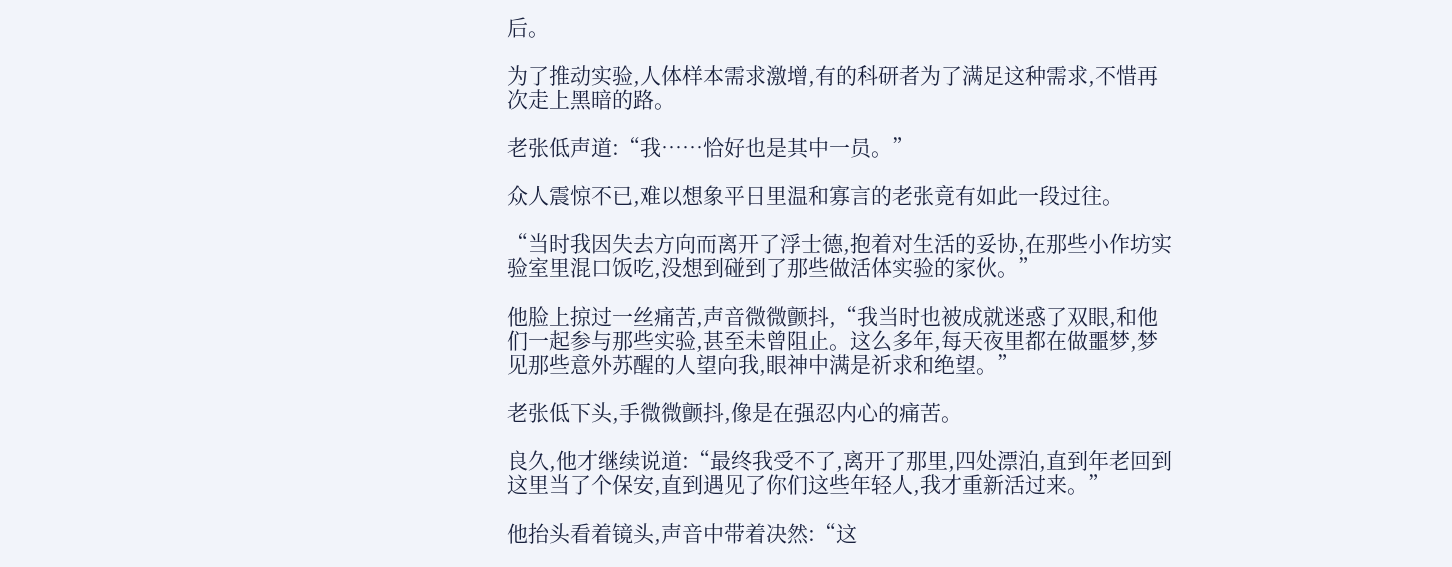后。

为了推动实验,人体样本需求激增,有的科研者为了满足这种需求,不惜再次走上黑暗的路。

老张低声道:“我……恰好也是其中一员。”

众人震惊不已,难以想象平日里温和寡言的老张竟有如此一段过往。

“当时我因失去方向而离开了浮士德,抱着对生活的妥协,在那些小作坊实验室里混口饭吃,没想到碰到了那些做活体实验的家伙。”

他脸上掠过一丝痛苦,声音微微颤抖,“我当时也被成就迷惑了双眼,和他们一起参与那些实验,甚至未曾阻止。这么多年,每天夜里都在做噩梦,梦见那些意外苏醒的人望向我,眼神中满是祈求和绝望。”

老张低下头,手微微颤抖,像是在强忍内心的痛苦。

良久,他才继续说道:“最终我受不了,离开了那里,四处漂泊,直到年老回到这里当了个保安,直到遇见了你们这些年轻人,我才重新活过来。”

他抬头看着镜头,声音中带着决然:“这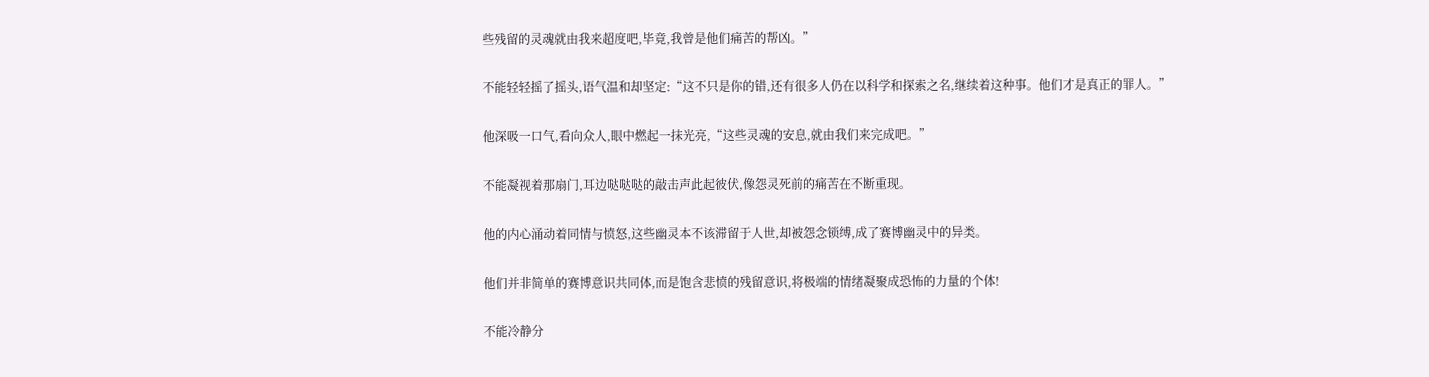些残留的灵魂就由我来超度吧,毕竟,我曾是他们痛苦的帮凶。”

不能轻轻摇了摇头,语气温和却坚定:“这不只是你的错,还有很多人仍在以科学和探索之名,继续着这种事。他们才是真正的罪人。”

他深吸一口气,看向众人,眼中燃起一抹光亮,“这些灵魂的安息,就由我们来完成吧。”

不能凝视着那扇门,耳边哒哒哒的敲击声此起彼伏,像怨灵死前的痛苦在不断重现。

他的内心涌动着同情与愤怒,这些幽灵本不该滞留于人世,却被怨念锁缚,成了赛博幽灵中的异类。

他们并非简单的赛博意识共同体,而是饱含悲愤的残留意识,将极端的情绪凝聚成恐怖的力量的个体!

不能冷静分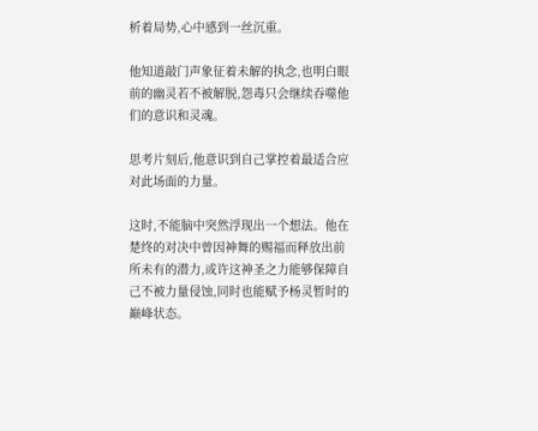析着局势,心中感到一丝沉重。

他知道敲门声象征着未解的执念,也明白眼前的幽灵若不被解脱,怨毒只会继续吞噬他们的意识和灵魂。

思考片刻后,他意识到自己掌控着最适合应对此场面的力量。

这时,不能脑中突然浮现出一个想法。他在楚终的对决中曾因神舞的赐福而释放出前所未有的潜力,或许这神圣之力能够保障自己不被力量侵蚀,同时也能赋予杨灵暂时的巅峰状态。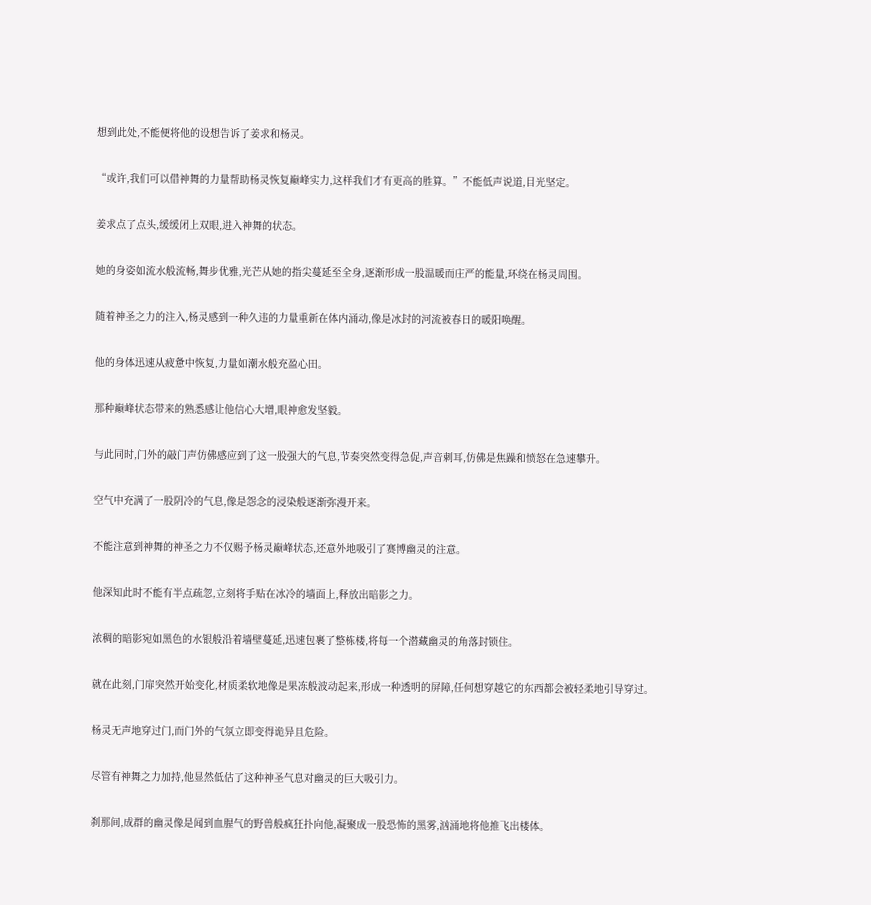想到此处,不能便将他的设想告诉了姜求和杨灵。

“或许,我们可以借神舞的力量帮助杨灵恢复巅峰实力,这样我们才有更高的胜算。”不能低声说道,目光坚定。

姜求点了点头,缓缓闭上双眼,进入神舞的状态。

她的身姿如流水般流畅,舞步优雅,光芒从她的指尖蔓延至全身,逐渐形成一股温暖而庄严的能量,环绕在杨灵周围。

随着神圣之力的注入,杨灵感到一种久违的力量重新在体内涌动,像是冰封的河流被春日的暖阳唤醒。

他的身体迅速从疲惫中恢复,力量如潮水般充盈心田。

那种巅峰状态带来的熟悉感让他信心大增,眼神愈发坚毅。

与此同时,门外的敲门声仿佛感应到了这一股强大的气息,节奏突然变得急促,声音刺耳,仿佛是焦躁和愤怒在急速攀升。

空气中充满了一股阴冷的气息,像是怨念的浸染般逐渐弥漫开来。

不能注意到神舞的神圣之力不仅赐予杨灵巅峰状态,还意外地吸引了赛博幽灵的注意。

他深知此时不能有半点疏忽,立刻将手贴在冰冷的墙面上,释放出暗影之力。

浓稠的暗影宛如黑色的水银般沿着墙壁蔓延,迅速包裹了整栋楼,将每一个潜藏幽灵的角落封锁住。

就在此刻,门扉突然开始变化,材质柔软地像是果冻般波动起来,形成一种透明的屏障,任何想穿越它的东西都会被轻柔地引导穿过。

杨灵无声地穿过门,而门外的气氛立即变得诡异且危险。

尽管有神舞之力加持,他显然低估了这种神圣气息对幽灵的巨大吸引力。

刹那间,成群的幽灵像是闻到血腥气的野兽般疯狂扑向他,凝聚成一股恐怖的黑雾,汹涌地将他推飞出楼体。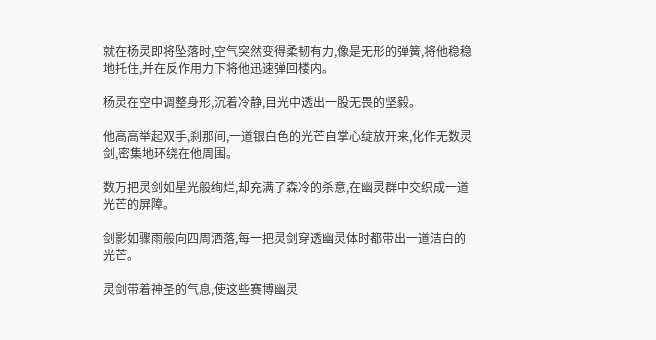就在杨灵即将坠落时,空气突然变得柔韧有力,像是无形的弹簧,将他稳稳地托住,并在反作用力下将他迅速弹回楼内。

杨灵在空中调整身形,沉着冷静,目光中透出一股无畏的坚毅。

他高高举起双手,刹那间,一道银白色的光芒自掌心绽放开来,化作无数灵剑,密集地环绕在他周围。

数万把灵剑如星光般绚烂,却充满了森冷的杀意,在幽灵群中交织成一道光芒的屏障。

剑影如骤雨般向四周洒落,每一把灵剑穿透幽灵体时都带出一道洁白的光芒。

灵剑带着神圣的气息,使这些赛博幽灵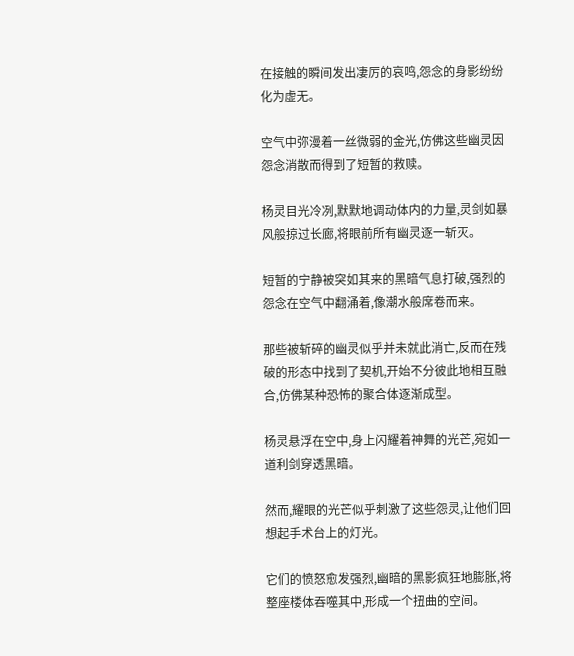在接触的瞬间发出凄厉的哀鸣,怨念的身影纷纷化为虚无。

空气中弥漫着一丝微弱的金光,仿佛这些幽灵因怨念消散而得到了短暂的救赎。

杨灵目光冷冽,默默地调动体内的力量,灵剑如暴风般掠过长廊,将眼前所有幽灵逐一斩灭。

短暂的宁静被突如其来的黑暗气息打破,强烈的怨念在空气中翻涌着,像潮水般席卷而来。

那些被斩碎的幽灵似乎并未就此消亡,反而在残破的形态中找到了契机,开始不分彼此地相互融合,仿佛某种恐怖的聚合体逐渐成型。

杨灵悬浮在空中,身上闪耀着神舞的光芒,宛如一道利剑穿透黑暗。

然而,耀眼的光芒似乎刺激了这些怨灵,让他们回想起手术台上的灯光。

它们的愤怒愈发强烈,幽暗的黑影疯狂地膨胀,将整座楼体吞噬其中,形成一个扭曲的空间。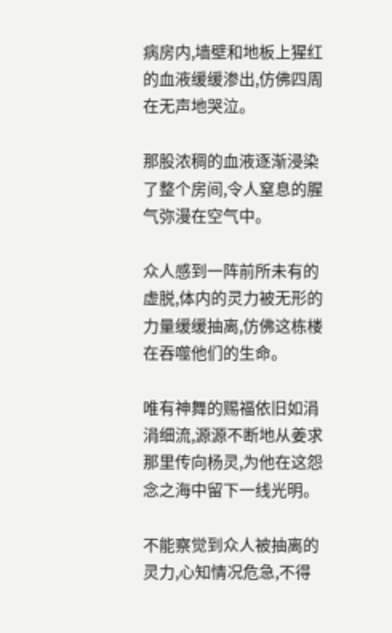病房内,墙壁和地板上猩红的血液缓缓渗出,仿佛四周在无声地哭泣。

那股浓稠的血液逐渐浸染了整个房间,令人窒息的腥气弥漫在空气中。

众人感到一阵前所未有的虚脱,体内的灵力被无形的力量缓缓抽离,仿佛这栋楼在吞噬他们的生命。

唯有神舞的赐福依旧如涓涓细流,源源不断地从姜求那里传向杨灵,为他在这怨念之海中留下一线光明。

不能察觉到众人被抽离的灵力,心知情况危急,不得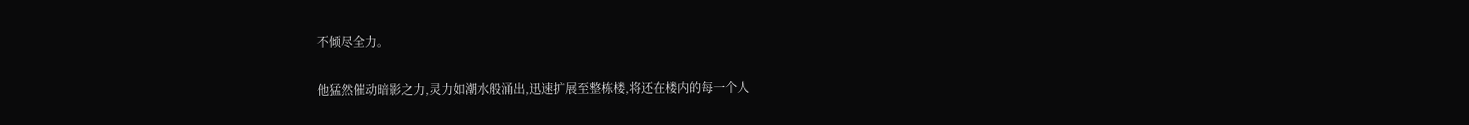不倾尽全力。

他猛然催动暗影之力,灵力如潮水般涌出,迅速扩展至整栋楼,将还在楼内的每一个人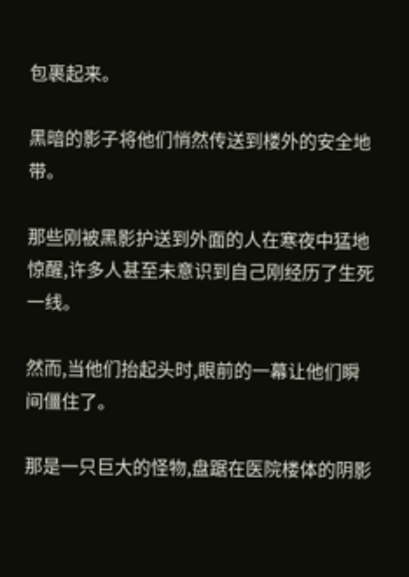包裹起来。

黑暗的影子将他们悄然传送到楼外的安全地带。

那些刚被黑影护送到外面的人在寒夜中猛地惊醒,许多人甚至未意识到自己刚经历了生死一线。

然而,当他们抬起头时,眼前的一幕让他们瞬间僵住了。

那是一只巨大的怪物,盘踞在医院楼体的阴影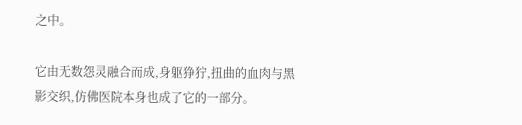之中。

它由无数怨灵融合而成,身躯狰狞,扭曲的血肉与黑影交织,仿佛医院本身也成了它的一部分。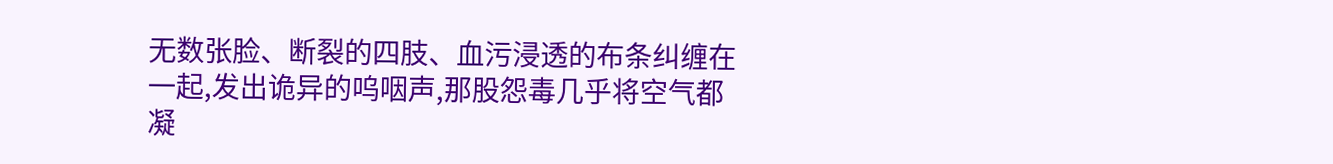无数张脸、断裂的四肢、血污浸透的布条纠缠在一起,发出诡异的呜咽声,那股怨毒几乎将空气都凝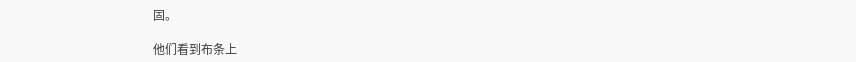固。

他们看到布条上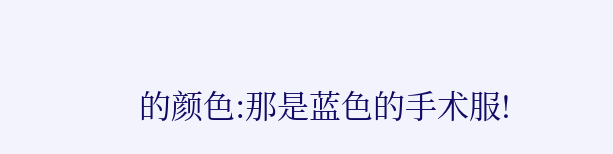的颜色:那是蓝色的手术服!